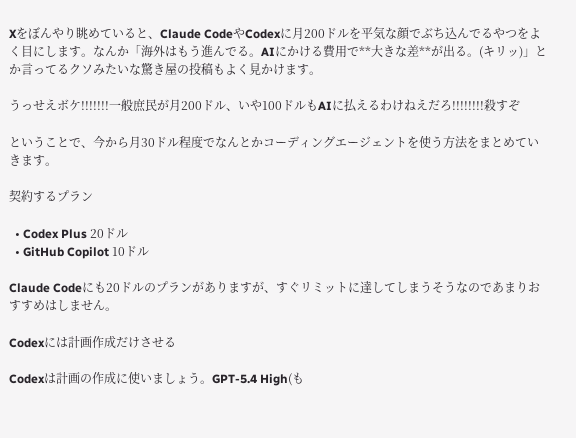Xをぼんやり眺めていると、Claude CodeやCodexに月200ドルを平気な顔でぶち込んでるやつをよく目にします。なんか「海外はもう進んでる。AIにかける費用で**大きな差**が出る。(キリッ)」とか言ってるクソみたいな驚き屋の投稿もよく見かけます。

うっせえボケ!!!!!!!一般庶民が月200ドル、いや100ドルもAIに払えるわけねえだろ!!!!!!!!殺すぞ

ということで、今から月30ドル程度でなんとかコーディングエージェントを使う方法をまとめていきます。

契約するプラン

  • Codex Plus 20ドル
  • GitHub Copilot 10ドル

Claude Codeにも20ドルのプランがありますが、すぐリミットに達してしまうそうなのであまりおすすめはしません。

Codexには計画作成だけさせる

Codexは計画の作成に使いましょう。GPT-5.4 High(も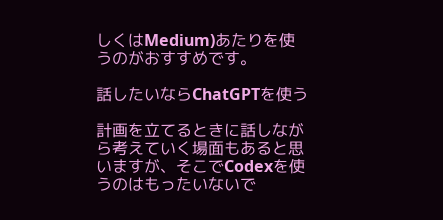しくはMedium)あたりを使うのがおすすめです。

話したいならChatGPTを使う

計画を立てるときに話しながら考えていく場面もあると思いますが、そこでCodexを使うのはもったいないで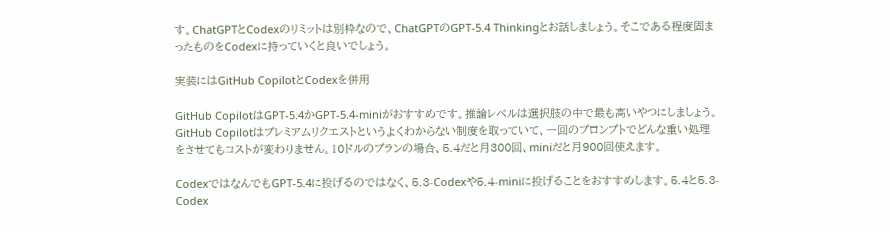す。ChatGPTとCodexのリミットは別枠なので、ChatGPTのGPT-5.4 Thinkingとお話しましょう。そこである程度固まったものをCodexに持っていくと良いでしょう。

実装にはGitHub CopilotとCodexを併用

GitHub CopilotはGPT-5.4かGPT-5.4-miniがおすすめです。推論レベルは選択肢の中で最も高いやつにしましょう。GitHub Copilotはプレミアムリクエストというよくわからない制度を取っていて、一回のプロンプトでどんな重い処理をさせてもコストが変わりません。10ドルのプランの場合、5.4だと月300回、miniだと月900回使えます。

CodexではなんでもGPT-5.4に投げるのではなく、5.3-Codexや5.4-miniに投げることをおすすめします。5.4と5.3-Codex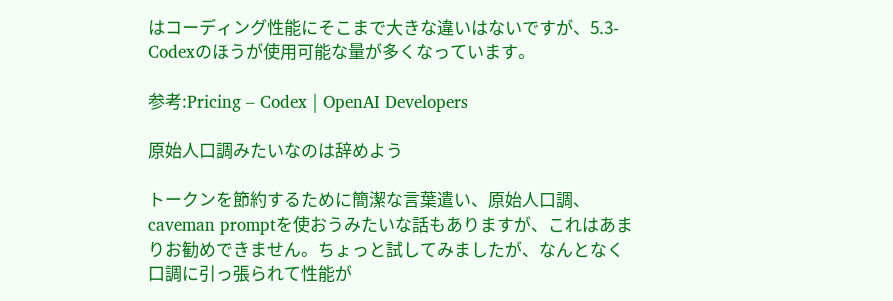はコーディング性能にそこまで大きな違いはないですが、5.3-Codexのほうが使用可能な量が多くなっています。

参考:Pricing – Codex | OpenAI Developers

原始人口調みたいなのは辞めよう

トークンを節約するために簡潔な言葉遣い、原始人口調、caveman promptを使おうみたいな話もありますが、これはあまりお勧めできません。ちょっと試してみましたが、なんとなく口調に引っ張られて性能が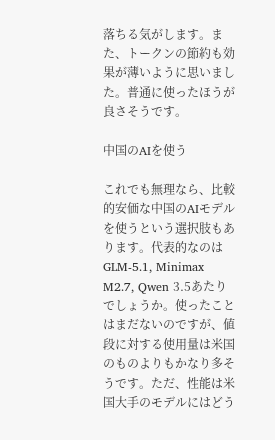落ちる気がします。また、トークンの節約も効果が薄いように思いました。普通に使ったほうが良さそうです。

中国のAIを使う

これでも無理なら、比較的安価な中国のAIモデルを使うという選択肢もあります。代表的なのはGLM-5.1, Minimax M2.7, Qwen 3.5あたりでしょうか。使ったことはまだないのですが、値段に対する使用量は米国のものよりもかなり多そうです。ただ、性能は米国大手のモデルにはどう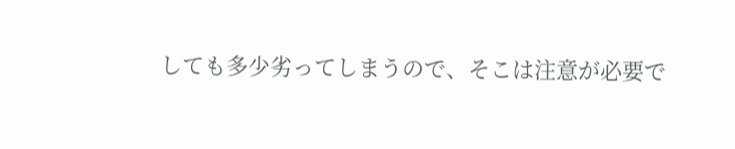しても多少劣ってしまうので、そこは注意が必要で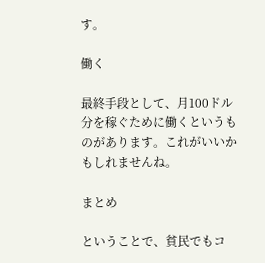す。

働く

最終手段として、月100ドル分を稼ぐために働くというものがあります。これがいいかもしれませんね。

まとめ

ということで、貧民でもコ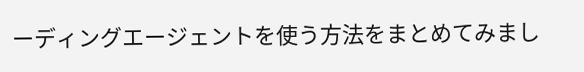ーディングエージェントを使う方法をまとめてみまし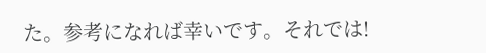た。参考になれば幸いです。それでは!